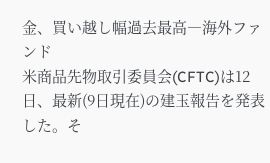金、買い越し幅過去最高―海外ファンド
米商品先物取引委員会(CFTC)は12日、最新(9日現在)の建玉報告を発表した。そ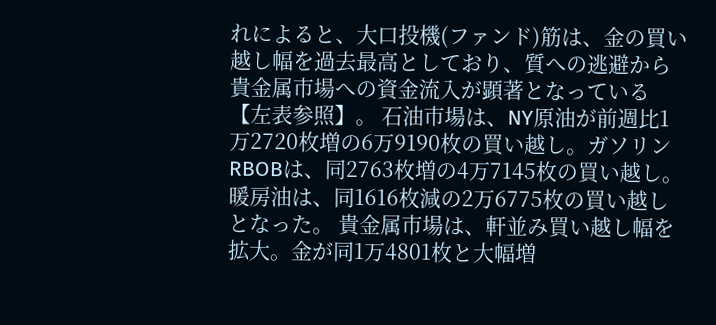れによると、大口投機(ファンド)筋は、金の買い越し幅を過去最高としており、質への逃避から貴金属市場への資金流入が顕著となっている【左表参照】。 石油市場は、NY原油が前週比1万2720枚増の6万9190枚の買い越し。ガソリンRBOBは、同2763枚増の4万7145枚の買い越し。暖房油は、同1616枚減の2万6775枚の買い越しとなった。 貴金属市場は、軒並み買い越し幅を拡大。金が同1万4801枚と大幅増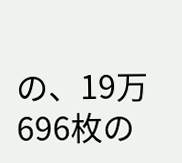の、19万696枚の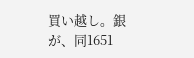買い越し。銀が、同1651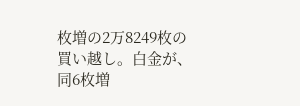枚増の2万8249枚の買い越し。白金が、同6枚増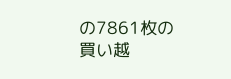の7861枚の買い越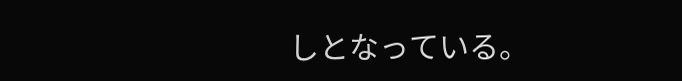しとなっている。